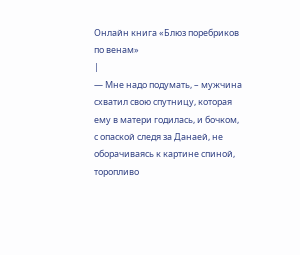Онлайн книга «Блюз поребриков по венам»
|
— Мне надо подумать, – мужчина схватил свою спутницу, которая ему в матери годилась, и бочком, с опаской следя за Данаей, не оборачиваясь к картине спиной, торопливо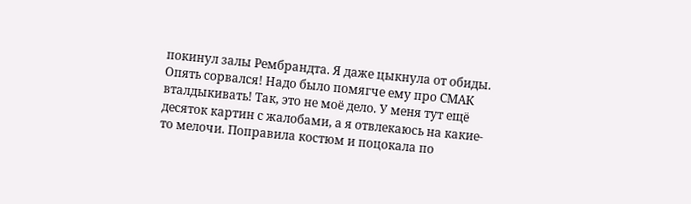покинул залы Рембрандта. Я даже цыкнула от обиды. Опять сорвался! Надо было помягче ему про СМАК вталдыкивать! Так, это не моё дело. У меня тут ещë десяток картин с жалобами, а я отвлекаюсь на какие-то мелочи. Поправила костюм и поцокала по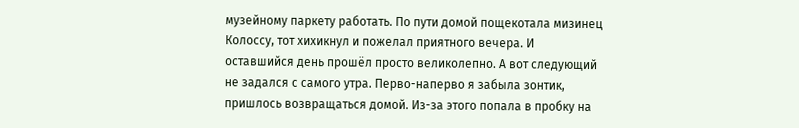музейному паркету работать. По пути домой пощекотала мизинец Колоссу, тот хихикнул и пожелал приятного вечера. И оставшийся день прошëл просто великолепно. А вот следующий не задался с самого утра. Перво-наперво я забыла зонтик, пришлось возвращаться домой. Из-за этого попала в пробку на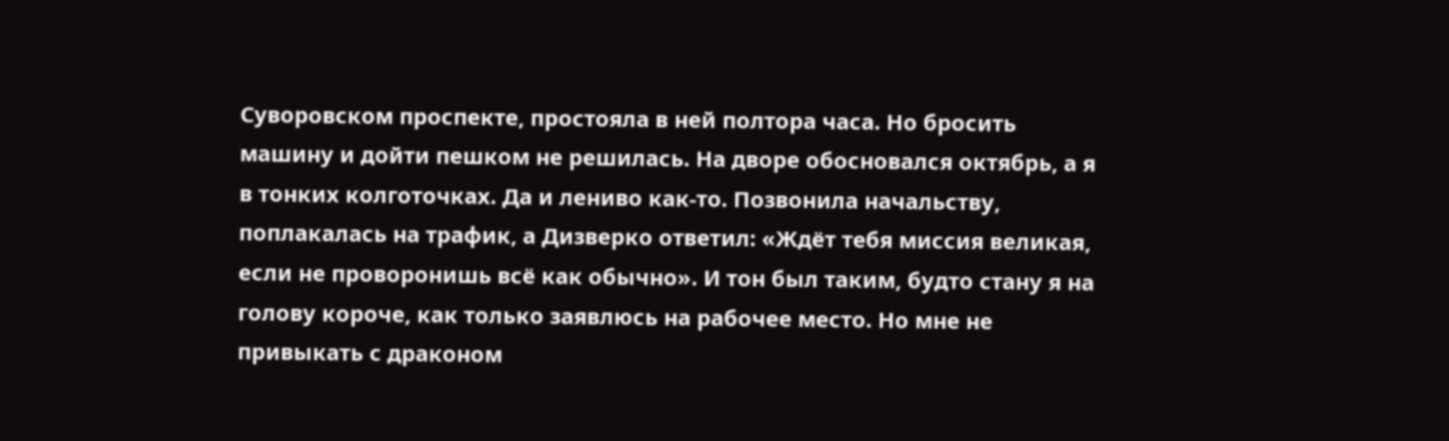Суворовском проспекте, простояла в ней полтора часа. Но бросить машину и дойти пешком не решилась. На дворе обосновался октябрь, а я в тонких колготочках. Да и лениво как-то. Позвонила начальству, поплакалась на трафик, а Дизверко ответил: «Ждёт тебя миссия великая, если не проворонишь всё как обычно». И тон был таким, будто стану я на голову короче, как только заявлюсь на рабочее место. Но мне не привыкать с драконом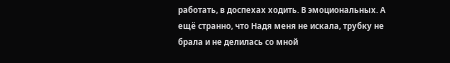работать, в доспехах ходить. В эмоциональных. А ещë странно, что Надя меня не искала, трубку не брала и не делилась со мной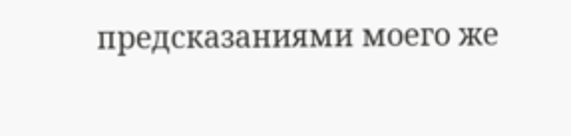предсказаниями моего же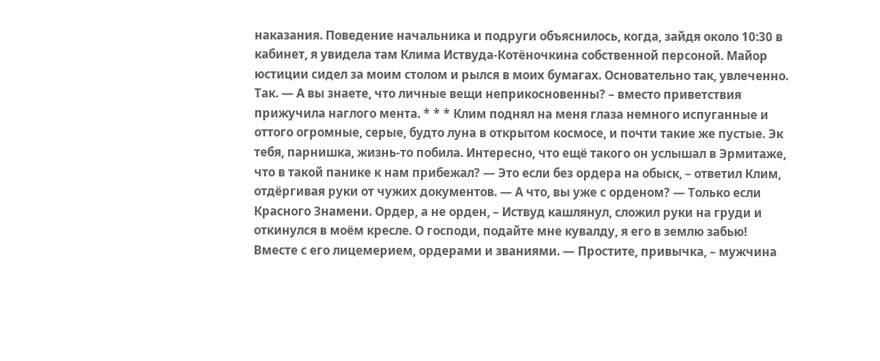наказания. Поведение начальника и подруги объяснилось, когда, зайдя около 10:30 в кабинет, я увидела там Клима Иствуда-Котёночкина собственной персоной. Майор юстиции сидел за моим столом и рылся в моих бумагах. Основательно так, увлеченно. Так. — А вы знаете, что личные вещи неприкосновенны? – вместо приветствия прижучила наглого мента. * * * Клим поднял на меня глаза немного испуганные и оттого огромные, серые, будто луна в открытом космосе, и почти такие же пустые. Эк тебя, парнишка, жизнь-то побила. Интересно, что ещё такого он услышал в Эрмитаже, что в такой панике к нам прибежал? — Это если без ордера на обыск, – ответил Клим, отдёргивая руки от чужих документов. — А что, вы уже с орденом? — Только если Красного Знамени. Ордер, а не орден, – Иствуд кашлянул, сложил руки на груди и откинулся в моём кресле. О господи, подайте мне кувалду, я его в землю забью! Вместе с его лицемерием, ордерами и званиями. — Простите, привычка, – мужчина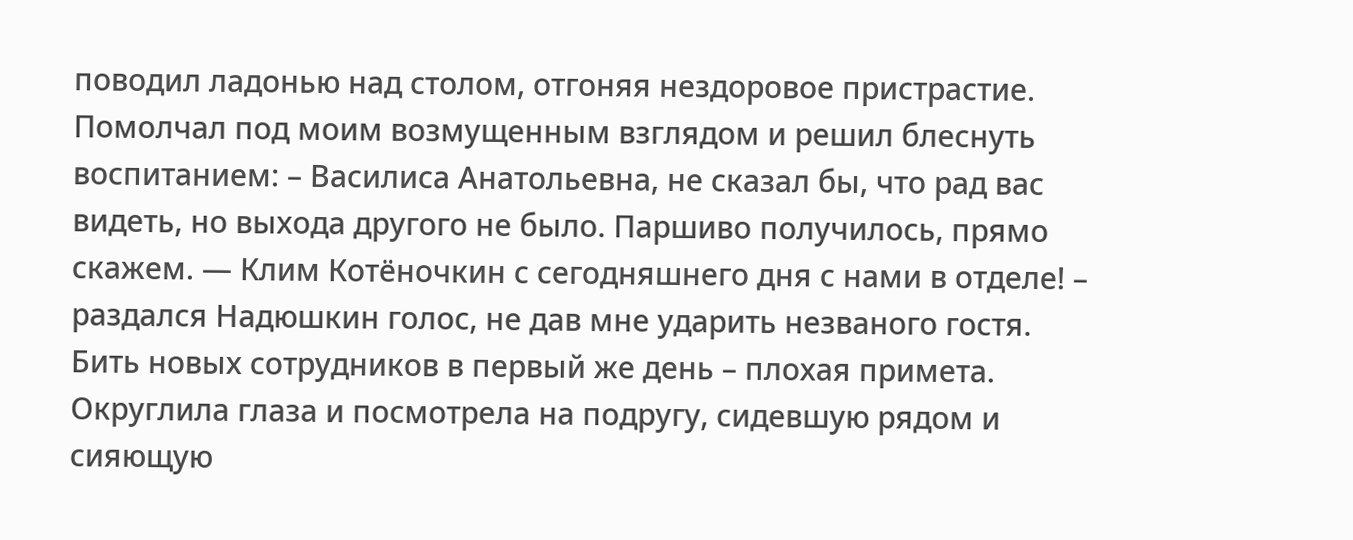поводил ладонью над столом, отгоняя нездоровое пристрастие. Помолчал под моим возмущенным взглядом и решил блеснуть воспитанием: – Василиса Анатольевна, не сказал бы, что рад вас видеть, но выхода другого не было. Паршиво получилось, прямо скажем. — Клим Котёночкин с сегодняшнего дня с нами в отделе! – раздался Надюшкин голос, не дав мне ударить незваного гостя. Бить новых сотрудников в первый же день – плохая примета. Округлила глаза и посмотрела на подругу, сидевшую рядом и сияющую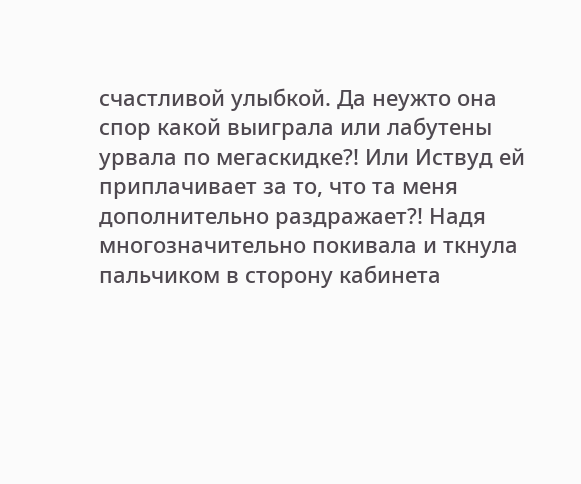счастливой улыбкой. Да неужто она спор какой выиграла или лабутены урвала по мегаскидке?! Или Иствуд ей приплачивает за то, что та меня дополнительно раздражает?! Надя многозначительно покивала и ткнула пальчиком в сторону кабинета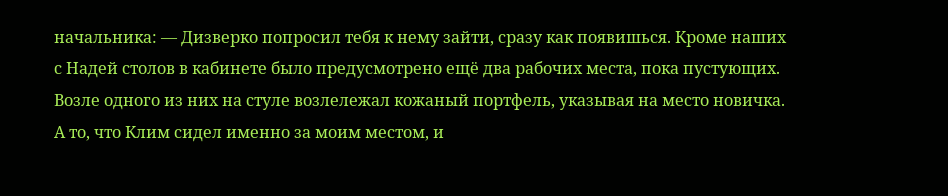начальника: — Дизверко попросил тебя к нему зайти, сразу как появишься. Кроме наших с Надей столов в кабинете было предусмотрено ещё два рабочих места, пока пустующих. Возле одного из них на стуле возлележал кожаный портфель, указывая на место новичка. А то, что Клим сидел именно за моим местом, и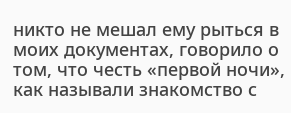никто не мешал ему рыться в моих документах, говорило о том, что честь «первой ночи», как называли знакомство с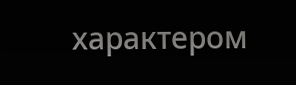характером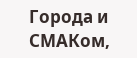Города и СМАКом,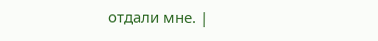отдали мне. |